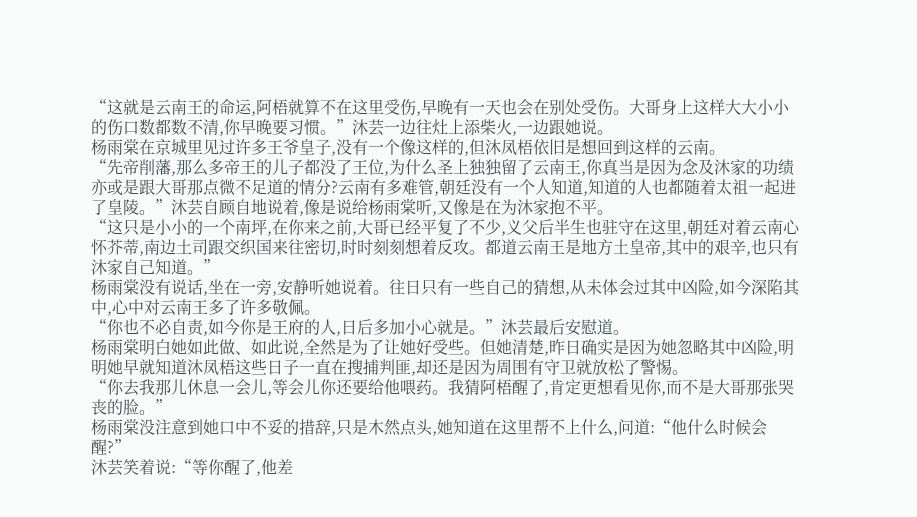“这就是云南王的命运,阿梧就算不在这里受伤,早晚有一天也会在别处受伤。大哥身上这样大大小小的伤口数都数不清,你早晚要习惯。”沐芸一边往灶上添柴火,一边跟她说。
杨雨棠在京城里见过许多王爷皇子,没有一个像这样的,但沐凤梧依旧是想回到这样的云南。
“先帝削藩,那么多帝王的儿子都没了王位,为什么圣上独独留了云南王,你真当是因为念及沐家的功绩亦或是跟大哥那点微不足道的情分?云南有多难管,朝廷没有一个人知道,知道的人也都随着太祖一起进了皇陵。”沐芸自顾自地说着,像是说给杨雨棠听,又像是在为沐家抱不平。
“这只是小小的一个南坪,在你来之前,大哥已经平复了不少,义父后半生也驻守在这里,朝廷对着云南心怀芥蒂,南边土司跟交织国来往密切,时时刻刻想着反攻。都道云南王是地方土皇帝,其中的艰辛,也只有沐家自己知道。”
杨雨棠没有说话,坐在一旁,安静听她说着。往日只有一些自己的猜想,从未体会过其中凶险,如今深陷其中,心中对云南王多了许多敬佩。
“你也不必自责,如今你是王府的人,日后多加小心就是。”沐芸最后安慰道。
杨雨棠明白她如此做、如此说,全然是为了让她好受些。但她清楚,昨日确实是因为她忽略其中凶险,明明她早就知道沐凤梧这些日子一直在搜捕判匪,却还是因为周围有守卫就放松了警惕。
“你去我那儿休息一会儿,等会儿你还要给他喂药。我猜阿梧醒了,肯定更想看见你,而不是大哥那张哭丧的脸。”
杨雨棠没注意到她口中不妥的措辞,只是木然点头,她知道在这里帮不上什么,问道:“他什么时候会醒?”
沐芸笑着说:“等你醒了,他差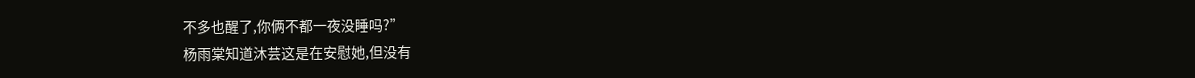不多也醒了,你俩不都一夜没睡吗?”
杨雨棠知道沐芸这是在安慰她,但没有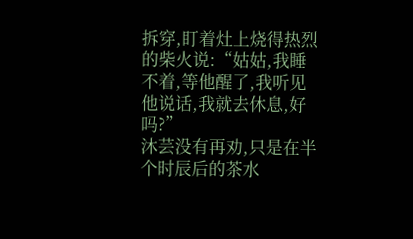拆穿,盯着灶上烧得热烈的柴火说:“姑姑,我睡不着,等他醒了,我听见他说话,我就去休息,好吗?”
沐芸没有再劝,只是在半个时辰后的茶水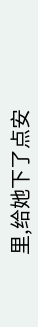里,给她下了点安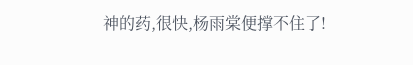神的药,很快,杨雨棠便撑不住了!